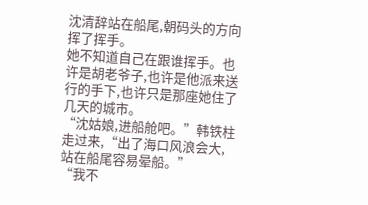沈清辞站在船尾,朝码头的方向挥了挥手。
她不知道自己在跟谁挥手。也许是胡老爷子,也许是他派来送行的手下,也许只是那座她住了几天的城市。
“沈姑娘,进船舱吧。”韩铁柱走过来,“出了海口风浪会大,站在船尾容易晕船。”
“我不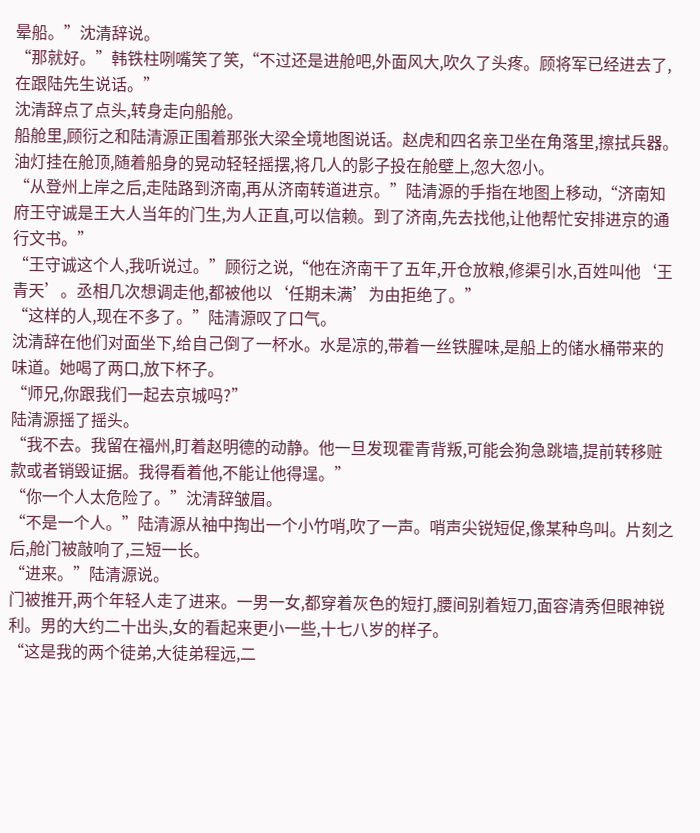晕船。”沈清辞说。
“那就好。”韩铁柱咧嘴笑了笑,“不过还是进舱吧,外面风大,吹久了头疼。顾将军已经进去了,在跟陆先生说话。”
沈清辞点了点头,转身走向船舱。
船舱里,顾衍之和陆清源正围着那张大梁全境地图说话。赵虎和四名亲卫坐在角落里,擦拭兵器。油灯挂在舱顶,随着船身的晃动轻轻摇摆,将几人的影子投在舱壁上,忽大忽小。
“从登州上岸之后,走陆路到济南,再从济南转道进京。”陆清源的手指在地图上移动,“济南知府王守诚是王大人当年的门生,为人正直,可以信赖。到了济南,先去找他,让他帮忙安排进京的通行文书。”
“王守诚这个人,我听说过。”顾衍之说,“他在济南干了五年,开仓放粮,修渠引水,百姓叫他‘王青天’。丞相几次想调走他,都被他以‘任期未满’为由拒绝了。”
“这样的人,现在不多了。”陆清源叹了口气。
沈清辞在他们对面坐下,给自己倒了一杯水。水是凉的,带着一丝铁腥味,是船上的储水桶带来的味道。她喝了两口,放下杯子。
“师兄,你跟我们一起去京城吗?”
陆清源摇了摇头。
“我不去。我留在福州,盯着赵明德的动静。他一旦发现霍青背叛,可能会狗急跳墙,提前转移赃款或者销毁证据。我得看着他,不能让他得逞。”
“你一个人太危险了。”沈清辞皱眉。
“不是一个人。”陆清源从袖中掏出一个小竹哨,吹了一声。哨声尖锐短促,像某种鸟叫。片刻之后,舱门被敲响了,三短一长。
“进来。”陆清源说。
门被推开,两个年轻人走了进来。一男一女,都穿着灰色的短打,腰间别着短刀,面容清秀但眼神锐利。男的大约二十出头,女的看起来更小一些,十七八岁的样子。
“这是我的两个徒弟,大徒弟程远,二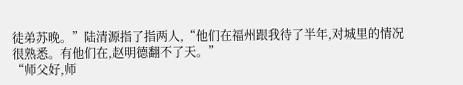徒弟苏晚。”陆清源指了指两人,“他们在福州跟我待了半年,对城里的情况很熟悉。有他们在,赵明德翻不了天。”
“师父好,师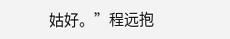姑好。”程远抱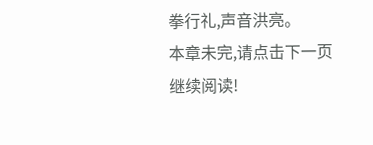拳行礼,声音洪亮。
本章未完,请点击下一页继续阅读!